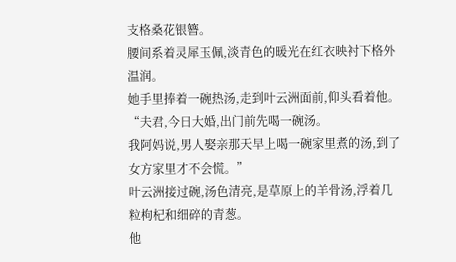支格桑花银簪。
腰间系着灵犀玉佩,淡青色的暖光在红衣映衬下格外温润。
她手里捧着一碗热汤,走到叶云洲面前,仰头看着他。
“夫君,今日大婚,出门前先喝一碗汤。
我阿妈说,男人娶亲那天早上喝一碗家里煮的汤,到了女方家里才不会慌。”
叶云洲接过碗,汤色清亮,是草原上的羊骨汤,浮着几粒枸杞和细碎的青葱。
他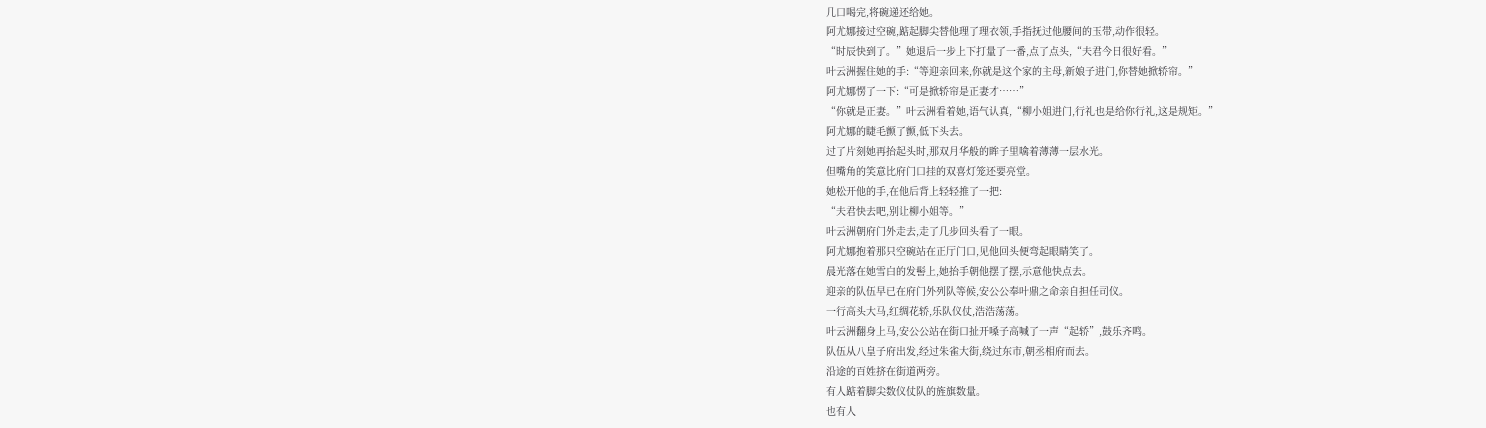几口喝完,将碗递还给她。
阿尤娜接过空碗,踮起脚尖替他理了理衣领,手指抚过他腰间的玉带,动作很轻。
“时辰快到了。”她退后一步上下打量了一番,点了点头,“夫君今日很好看。”
叶云洲握住她的手:“等迎亲回来,你就是这个家的主母,新娘子进门,你替她掀轿帘。”
阿尤娜愣了一下:“可是掀轿帘是正妻才……”
“你就是正妻。”叶云洲看着她,语气认真,“柳小姐进门,行礼也是给你行礼,这是规矩。”
阿尤娜的睫毛颤了颤,低下头去。
过了片刻她再抬起头时,那双月华般的眸子里噙着薄薄一层水光。
但嘴角的笑意比府门口挂的双喜灯笼还要亮堂。
她松开他的手,在他后背上轻轻推了一把:
“夫君快去吧,别让柳小姐等。”
叶云洲朝府门外走去,走了几步回头看了一眼。
阿尤娜抱着那只空碗站在正厅门口,见他回头便弯起眼睛笑了。
晨光落在她雪白的发髻上,她抬手朝他摆了摆,示意他快点去。
迎亲的队伍早已在府门外列队等候,安公公奉叶鼎之命亲自担任司仪。
一行高头大马,红绸花轿,乐队仪仗,浩浩荡荡。
叶云洲翻身上马,安公公站在街口扯开嗓子高喊了一声“起轿”,鼓乐齐鸣。
队伍从八皇子府出发,经过朱雀大街,绕过东市,朝丞相府而去。
沿途的百姓挤在街道两旁。
有人踮着脚尖数仪仗队的旌旗数量。
也有人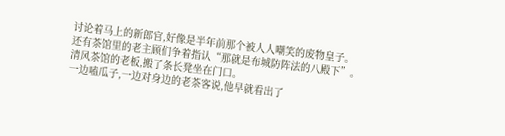讨论着马上的新郎官,好像是半年前那个被人人嘲笑的废物皇子。
还有茶馆里的老主顾们争着指认“那就是布城防阵法的八殿下”。
清风茶馆的老板,搬了条长凳坐在门口。
一边嗑瓜子,一边对身边的老茶客说,他早就看出了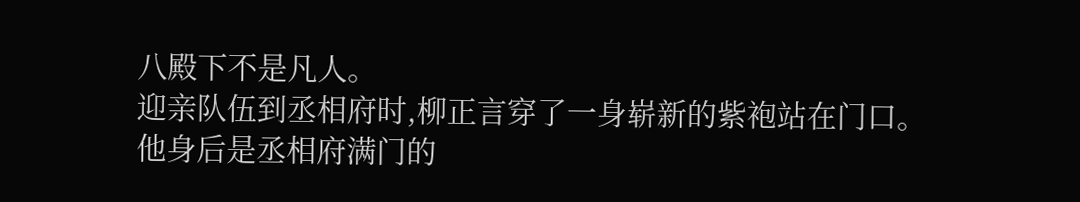八殿下不是凡人。
迎亲队伍到丞相府时,柳正言穿了一身崭新的紫袍站在门口。
他身后是丞相府满门的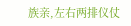族亲,左右两排仪仗